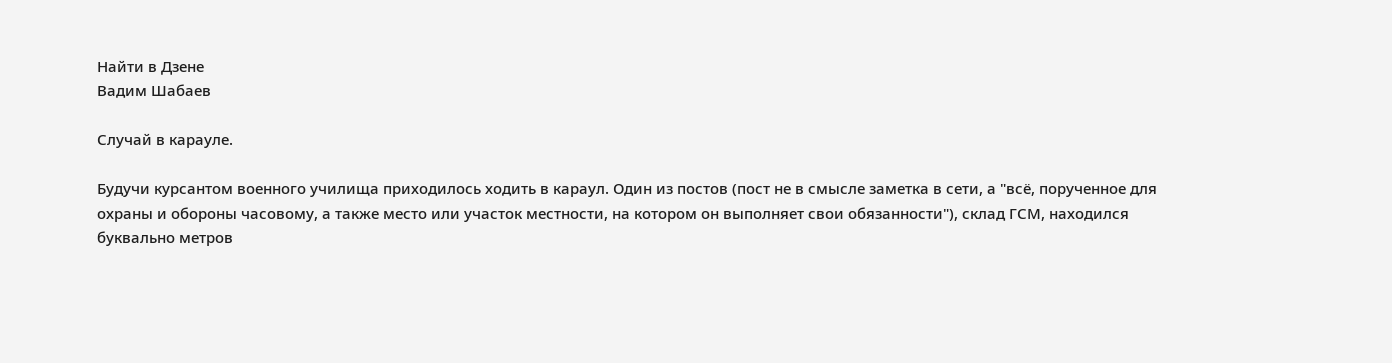Найти в Дзене
Вадим Шабаев

Случай в карауле.

Будучи курсантом военного училища приходилось ходить в караул. Один из постов (пост не в смысле заметка в сети, а "всё, порученное для охраны и обороны часовому, а также место или участок местности, на котором он выполняет свои обязанности"), склад ГСМ, находился буквально метров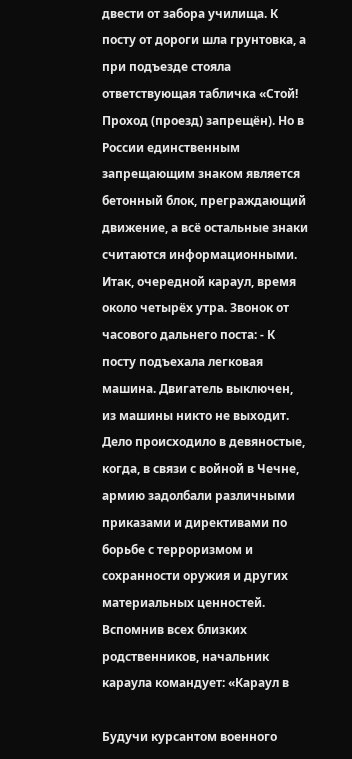двести от забора училища. К посту от дороги шла грунтовка, а при подъезде стояла ответствующая табличка «Стой! Проход (проезд) запрещён). Но в России единственным запрещающим знаком является бетонный блок, преграждающий движение, а всё остальные знаки считаются информационными. Итак, очередной караул, время около четырёх утра. Звонок от часового дальнего поста: - К посту подъехала легковая машина. Двигатель выключен, из машины никто не выходит. Дело происходило в девяностые, когда, в связи с войной в Чечне, армию задолбали различными приказами и директивами по борьбе с терроризмом и сохранности оружия и других материальных ценностей. Вспомнив всех близких родственников, начальник караула командует: «Караул в

Будучи курсантом военного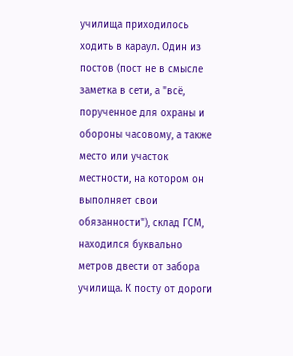училища приходилось ходить в караул. Один из постов (пост не в смысле заметка в сети, а "всё, порученное для охраны и обороны часовому, а также место или участок местности, на котором он выполняет свои обязанности"), склад ГСМ, находился буквально метров двести от забора училища. К посту от дороги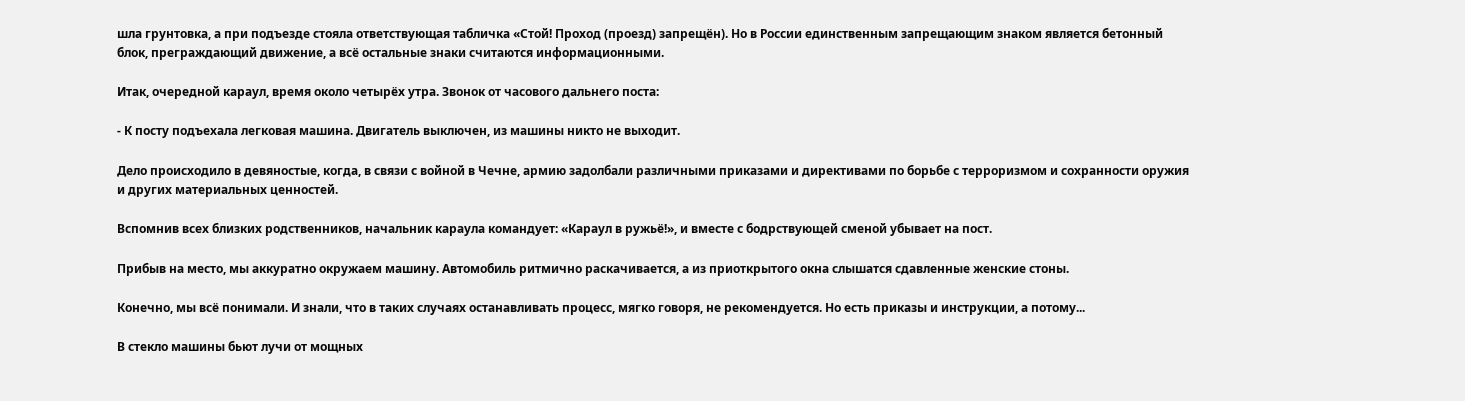шла грунтовка, а при подъезде стояла ответствующая табличка «Стой! Проход (проезд) запрещён). Но в России единственным запрещающим знаком является бетонный блок, преграждающий движение, а всё остальные знаки считаются информационными.

Итак, очередной караул, время около четырёх утра. Звонок от часового дальнего поста:

- К посту подъехала легковая машина. Двигатель выключен, из машины никто не выходит.

Дело происходило в девяностые, когда, в связи с войной в Чечне, армию задолбали различными приказами и директивами по борьбе с терроризмом и сохранности оружия и других материальных ценностей.

Вспомнив всех близких родственников, начальник караула командует: «Караул в ружьё!», и вместе с бодрствующей сменой убывает на пост.

Прибыв на место, мы аккуратно окружаем машину. Автомобиль ритмично раскачивается, а из приоткрытого окна слышатся сдавленные женские стоны.

Конечно, мы всё понимали. И знали, что в таких случаях останавливать процесс, мягко говоря, не рекомендуется. Но есть приказы и инструкции, а потому...

В стекло машины бьют лучи от мощных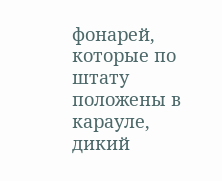фонарей, которые по штату положены в карауле, дикий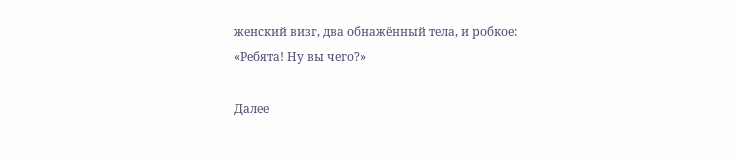женский визг, два обнажённый тела, и робкое: «Ребята! Ну вы чего?»

Далее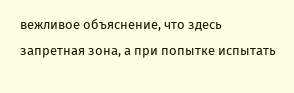вежливое объяснение, что здесь запретная зона, а при попытке испытать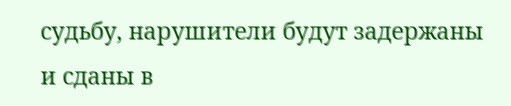судьбу, нарушители будут задержаны и сданы в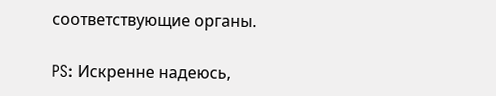соответствующие органы.

PS: Искренне надеюсь,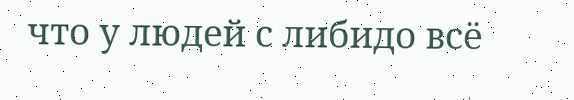что у людей с либидо всё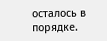осталось в порядке.